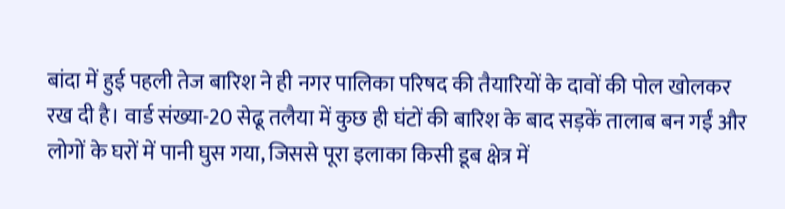बांदा में हुई पहली तेज बारिश ने ही नगर पालिका परिषद की तैयारियों के दावों की पोल खोलकर रख दी है। वार्ड संख्या-20 सेढू तलैया में कुछ ही घंटों की बारिश के बाद सड़कें तालाब बन गईं और लोगों के घरों में पानी घुस गया, जिससे पूरा इलाका किसी डूब क्षेत्र में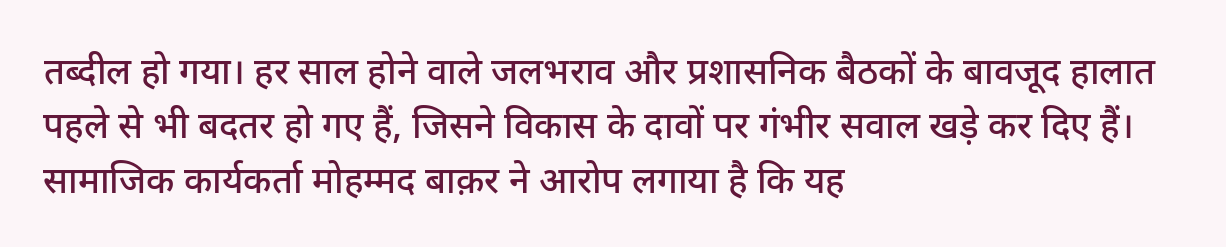तब्दील हो गया। हर साल होने वाले जलभराव और प्रशासनिक बैठकों के बावजूद हालात पहले से भी बदतर हो गए हैं, जिसने विकास के दावों पर गंभीर सवाल खड़े कर दिए हैं। सामाजिक कार्यकर्ता मोहम्मद बाक़र ने आरोप लगाया है कि यह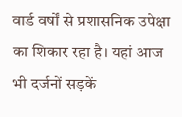वार्ड वर्षों से प्रशासनिक उपेक्षा का शिकार रहा है। यहां आज भी दर्जनों सड़कें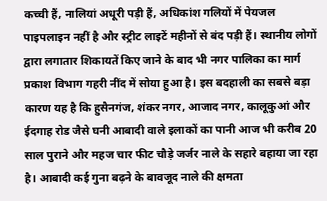कच्ची हैं, नालियां अधूरी पड़ी हैं, अधिकांश गलियों में पेयजल पाइपलाइन नहीं है और स्ट्रीट लाइटें महीनों से बंद पड़ी हैं। स्थानीय लोगों द्वारा लगातार शिकायतें किए जाने के बाद भी नगर पालिका का मार्ग प्रकाश विभाग गहरी नींद में सोया हुआ है। इस बदहाली का सबसे बड़ा कारण यह है कि हुसैनगंज, शंकर नगर, आजाद नगर, कालूकुआं और ईदगाह रोड जैसे घनी आबादी वाले इलाकों का पानी आज भी करीब 20 साल पुराने और महज चार फीट चौड़े जर्जर नाले के सहारे बहाया जा रहा है। आबादी कई गुना बढ़ने के बावजूद नाले की क्षमता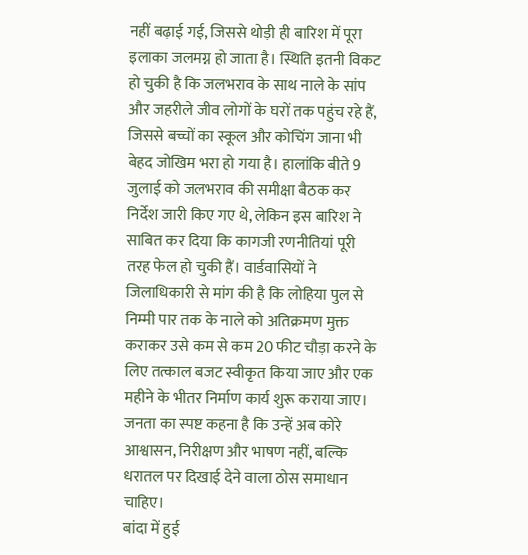नहीं बढ़ाई गई, जिससे थोड़ी ही बारिश में पूरा इलाका जलमग्न हो जाता है। स्थिति इतनी विकट हो चुकी है कि जलभराव के साथ नाले के सांप और जहरीले जीव लोगों के घरों तक पहुंच रहे हैं, जिससे बच्चों का स्कूल और कोचिंग जाना भी बेहद जोखिम भरा हो गया है। हालांकि बीते 9 जुलाई को जलभराव की समीक्षा बैठक कर निर्देश जारी किए गए थे, लेकिन इस बारिश ने साबित कर दिया कि कागजी रणनीतियां पूरी तरह फेल हो चुकी हैं। वार्डवासियों ने जिलाधिकारी से मांग की है कि लोहिया पुल से निम्मी पार तक के नाले को अतिक्रमण मुक्त कराकर उसे कम से कम 20 फीट चौड़ा करने के लिए तत्काल बजट स्वीकृत किया जाए और एक महीने के भीतर निर्माण कार्य शुरू कराया जाए। जनता का स्पष्ट कहना है कि उन्हें अब कोरे आश्वासन, निरीक्षण और भाषण नहीं, बल्कि धरातल पर दिखाई देने वाला ठोस समाधान चाहिए।
बांदा में हुई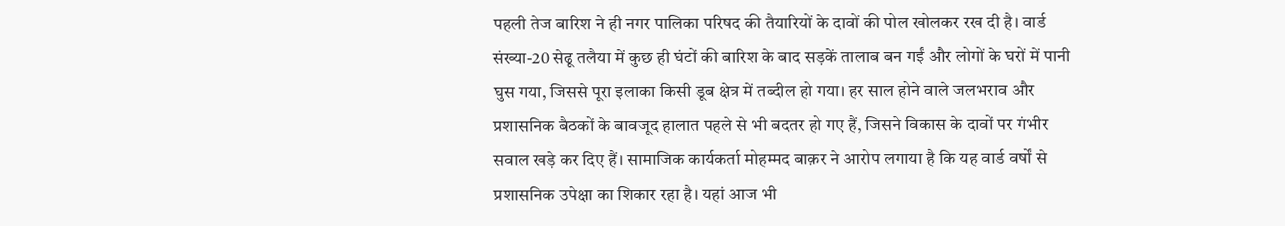पहली तेज बारिश ने ही नगर पालिका परिषद की तैयारियों के दावों की पोल खोलकर रख दी है। वार्ड संख्या-20 सेढू तलैया में कुछ ही घंटों की बारिश के बाद सड़कें तालाब बन गईं और लोगों के घरों में पानी घुस गया, जिससे पूरा इलाका किसी डूब क्षेत्र में तब्दील हो गया। हर साल होने वाले जलभराव और प्रशासनिक बैठकों के बावजूद हालात पहले से भी बदतर हो गए हैं, जिसने विकास के दावों पर गंभीर सवाल खड़े कर दिए हैं। सामाजिक कार्यकर्ता मोहम्मद बाक़र ने आरोप लगाया है कि यह वार्ड वर्षों से प्रशासनिक उपेक्षा का शिकार रहा है। यहां आज भी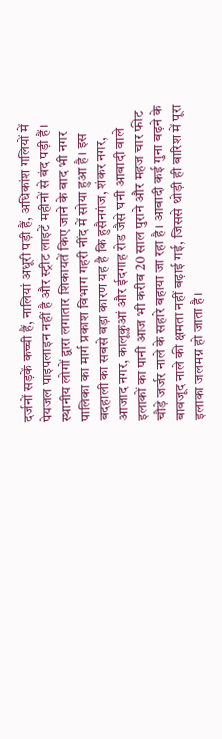दर्जनों सड़कें कच्ची हैं, नालियां अधूरी पड़ी हैं, अधिकांश गलियों में पेयजल पाइपलाइन नहीं है और स्ट्रीट लाइटें महीनों से बंद पड़ी हैं। स्थानीय लोगों द्वारा लगातार शिकायतें किए जाने के बाद भी नगर पालिका का मार्ग प्रकाश विभाग गहरी नींद में सोया हुआ है। इस बदहाली का सबसे बड़ा कारण यह है कि हुसैनगंज, शंकर नगर, आजाद नगर, कालूकुआं और ईदगाह रोड जैसे घनी आबादी वाले इलाकों का पानी आज भी करीब 20 साल पुराने और महज चार फीट चौड़े जर्जर नाले के सहारे बहाया जा रहा है। आबादी कई गुना बढ़ने के बावजूद नाले की क्षमता नहीं बढ़ाई गई, जिससे थोड़ी ही बारिश में पूरा इलाका जलमग्न हो जाता है।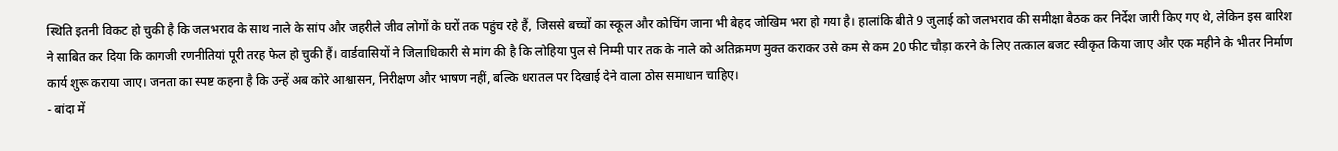स्थिति इतनी विकट हो चुकी है कि जलभराव के साथ नाले के सांप और जहरीले जीव लोगों के घरों तक पहुंच रहे हैं, जिससे बच्चों का स्कूल और कोचिंग जाना भी बेहद जोखिम भरा हो गया है। हालांकि बीते 9 जुलाई को जलभराव की समीक्षा बैठक कर निर्देश जारी किए गए थे, लेकिन इस बारिश ने साबित कर दिया कि कागजी रणनीतियां पूरी तरह फेल हो चुकी हैं। वार्डवासियों ने जिलाधिकारी से मांग की है कि लोहिया पुल से निम्मी पार तक के नाले को अतिक्रमण मुक्त कराकर उसे कम से कम 20 फीट चौड़ा करने के लिए तत्काल बजट स्वीकृत किया जाए और एक महीने के भीतर निर्माण कार्य शुरू कराया जाए। जनता का स्पष्ट कहना है कि उन्हें अब कोरे आश्वासन, निरीक्षण और भाषण नहीं, बल्कि धरातल पर दिखाई देने वाला ठोस समाधान चाहिए।
- बांदा में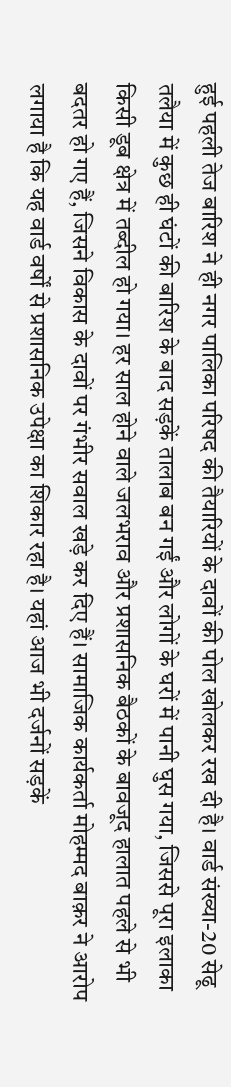हुई पहली तेज बारिश ने ही नगर पालिका परिषद की तैयारियों के दावों की पोल खोलकर रख दी है। वार्ड संख्या-20 सेढू तलैया में कुछ ही घंटों की बारिश के बाद सड़कें तालाब बन गईं और लोगों के घरों में पानी घुस गया, जिससे पूरा इलाका किसी डूब क्षेत्र में तब्दील हो गया। हर साल होने वाले जलभराव और प्रशासनिक बैठकों के बावजूद हालात पहले से भी बदतर हो गए हैं, जिसने विकास के दावों पर गंभीर सवाल खड़े कर दिए हैं। सामाजिक कार्यकर्ता मोहम्मद बाक़र ने आरोप लगाया है कि यह वार्ड वर्षों से प्रशासनिक उपेक्षा का शिकार रहा है। यहां आज भी दर्जनों सड़कें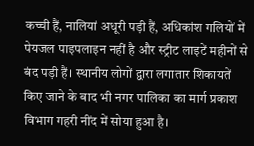कच्ची हैं, नालियां अधूरी पड़ी हैं, अधिकांश गलियों में पेयजल पाइपलाइन नहीं है और स्ट्रीट लाइटें महीनों से बंद पड़ी हैं। स्थानीय लोगों द्वारा लगातार शिकायतें किए जाने के बाद भी नगर पालिका का मार्ग प्रकाश विभाग गहरी नींद में सोया हुआ है।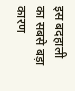इस बदहाली का सबसे बड़ा कारण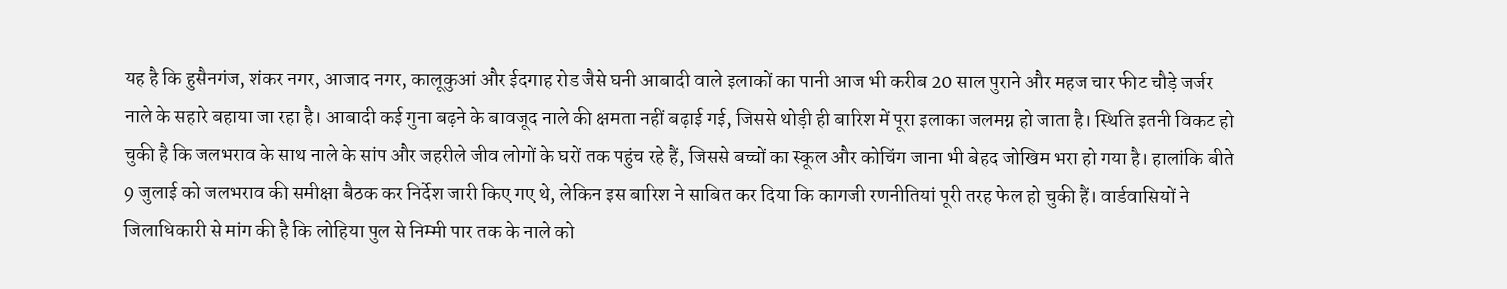यह है कि हुसैनगंज, शंकर नगर, आजाद नगर, कालूकुआं और ईदगाह रोड जैसे घनी आबादी वाले इलाकों का पानी आज भी करीब 20 साल पुराने और महज चार फीट चौड़े जर्जर नाले के सहारे बहाया जा रहा है। आबादी कई गुना बढ़ने के बावजूद नाले की क्षमता नहीं बढ़ाई गई, जिससे थोड़ी ही बारिश में पूरा इलाका जलमग्न हो जाता है। स्थिति इतनी विकट हो चुकी है कि जलभराव के साथ नाले के सांप और जहरीले जीव लोगों के घरों तक पहुंच रहे हैं, जिससे बच्चों का स्कूल और कोचिंग जाना भी बेहद जोखिम भरा हो गया है। हालांकि बीते 9 जुलाई को जलभराव की समीक्षा बैठक कर निर्देश जारी किए गए थे, लेकिन इस बारिश ने साबित कर दिया कि कागजी रणनीतियां पूरी तरह फेल हो चुकी हैं। वार्डवासियों ने जिलाधिकारी से मांग की है कि लोहिया पुल से निम्मी पार तक के नाले को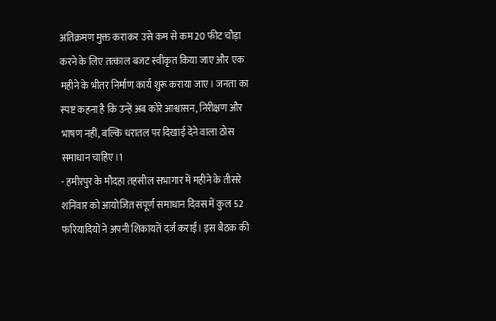अतिक्रमण मुक्त कराकर उसे कम से कम 20 फीट चौड़ा करने के लिए तत्काल बजट स्वीकृत किया जाए और एक महीने के भीतर निर्माण कार्य शुरू कराया जाए। जनता का स्पष्ट कहना है कि उन्हें अब कोरे आश्वासन, निरीक्षण और भाषण नहीं, बल्कि धरातल पर दिखाई देने वाला ठोस समाधान चाहिए।1
- हमीरपुर के मौदहा तहसील सभागार में महीने के तीसरे शनिवार को आयोजित संपूर्ण समाधान दिवस में कुल 52 फरियादियों ने अपनी शिकायतें दर्ज कराईं। इस बैठक की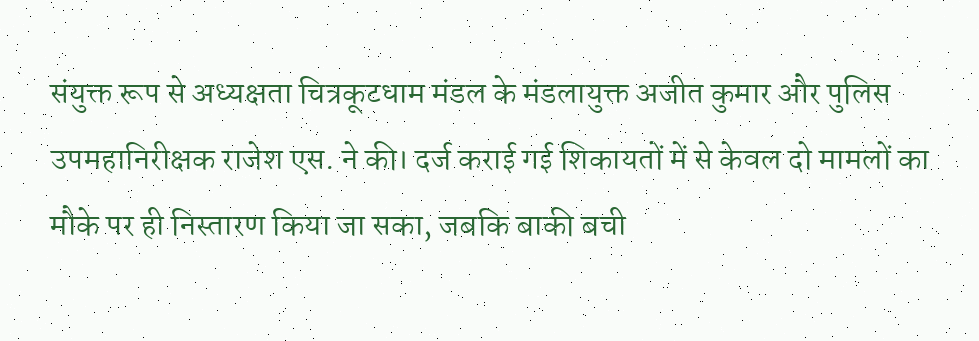संयुक्त रूप से अध्यक्षता चित्रकूटधाम मंडल के मंडलायुक्त अजीत कुमार और पुलिस उपमहानिरीक्षक राजेश एस. ने की। दर्ज कराई गई शिकायतों में से केवल दो मामलों का मौके पर ही निस्तारण किया जा सका, जबकि बाकी बची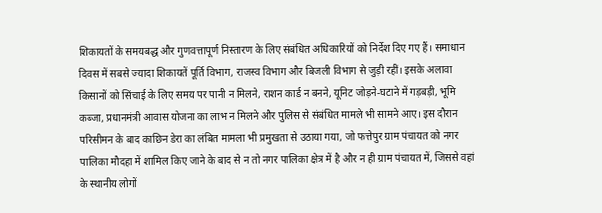शिकायतों के समयबद्ध और गुणवत्तापूर्ण निस्तारण के लिए संबंधित अधिकारियों को निर्देश दिए गए हैं। समाधान दिवस में सबसे ज्यादा शिकायतें पूर्ति विभाग, राजस्व विभाग और बिजली विभाग से जुड़ी रहीं। इसके अलावा किसानों को सिंचाई के लिए समय पर पानी न मिलने, राशन कार्ड न बनने, यूनिट जोड़ने-घटाने में गड़बड़ी, भूमि कब्जा, प्रधानमंत्री आवास योजना का लाभ न मिलने और पुलिस से संबंधित मामले भी सामने आए। इस दौरान परिसीमन के बाद काछिन डेरा का लंबित मामला भी प्रमुखता से उठाया गया, जो फत्तेपुर ग्राम पंचायत को नगर पालिका मौदहा में शामिल किए जाने के बाद से न तो नगर पालिका क्षेत्र में है और न ही ग्राम पंचायत में, जिससे वहां के स्थानीय लोगों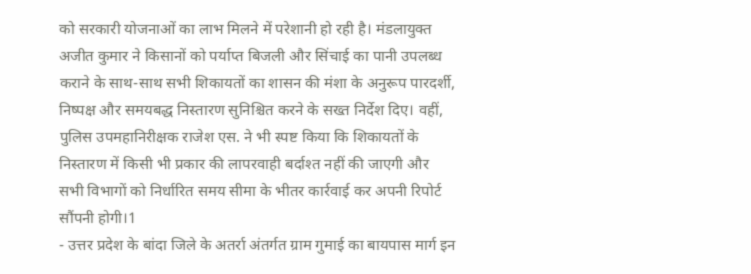को सरकारी योजनाओं का लाभ मिलने में परेशानी हो रही है। मंडलायुक्त अजीत कुमार ने किसानों को पर्याप्त बिजली और सिंचाई का पानी उपलब्ध कराने के साथ-साथ सभी शिकायतों का शासन की मंशा के अनुरूप पारदर्शी, निष्पक्ष और समयबद्ध निस्तारण सुनिश्चित करने के सख्त निर्देश दिए। वहीं, पुलिस उपमहानिरीक्षक राजेश एस. ने भी स्पष्ट किया कि शिकायतों के निस्तारण में किसी भी प्रकार की लापरवाही बर्दाश्त नहीं की जाएगी और सभी विभागों को निर्धारित समय सीमा के भीतर कार्रवाई कर अपनी रिपोर्ट सौंपनी होगी।1
- उत्तर प्रदेश के बांदा जिले के अतर्रा अंतर्गत ग्राम गुमाई का बायपास मार्ग इन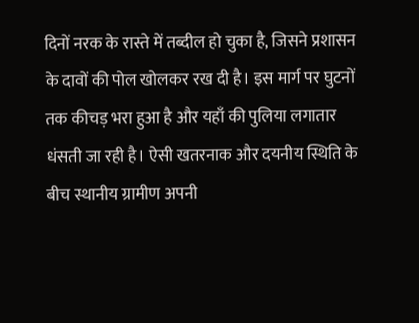दिनों नरक के रास्ते में तब्दील हो चुका है, जिसने प्रशासन के दावों की पोल खोलकर रख दी है। इस मार्ग पर घुटनों तक कीचड़ भरा हुआ है और यहाँ की पुलिया लगातार धंसती जा रही है। ऐसी खतरनाक और दयनीय स्थिति के बीच स्थानीय ग्रामीण अपनी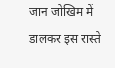जान जोखिम में डालकर इस रास्ते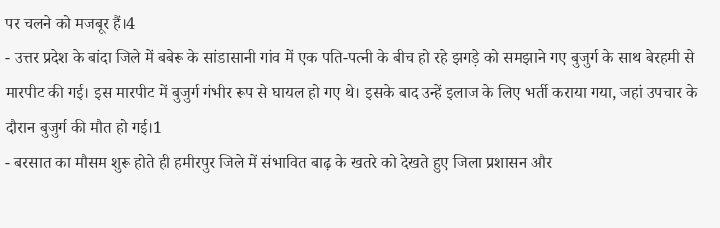पर चलने को मजबूर हैं।4
- उत्तर प्रदेश के बांदा जिले में बबेरू के सांडासानी गांव में एक पति-पत्नी के बीच हो रहे झगड़े को समझाने गए बुजुर्ग के साथ बेरहमी से मारपीट की गई। इस मारपीट में बुजुर्ग गंभीर रूप से घायल हो गए थे। इसके बाद उन्हें इलाज के लिए भर्ती कराया गया, जहां उपचार के दौरान बुजुर्ग की मौत हो गई।1
- बरसात का मौसम शुरू होते ही हमीरपुर जिले में संभावित बाढ़ के खतरे को देखते हुए जिला प्रशासन और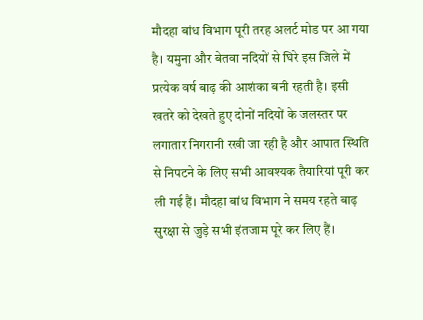मौदहा बांध विभाग पूरी तरह अलर्ट मोड पर आ गया है। यमुना और बेतवा नदियों से घिरे इस जिले में प्रत्येक वर्ष बाढ़ की आशंका बनी रहती है। इसी खतरे को देखते हुए दोनों नदियों के जलस्तर पर लगातार निगरानी रखी जा रही है और आपात स्थिति से निपटने के लिए सभी आवश्यक तैयारियां पूरी कर ली गई हैं। मौदहा बांध विभाग ने समय रहते बाढ़ सुरक्षा से जुड़े सभी इंतजाम पूरे कर लिए हैं।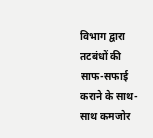विभाग द्वारा तटबंधों की साफ-सफाई कराने के साथ-साथ कमजोर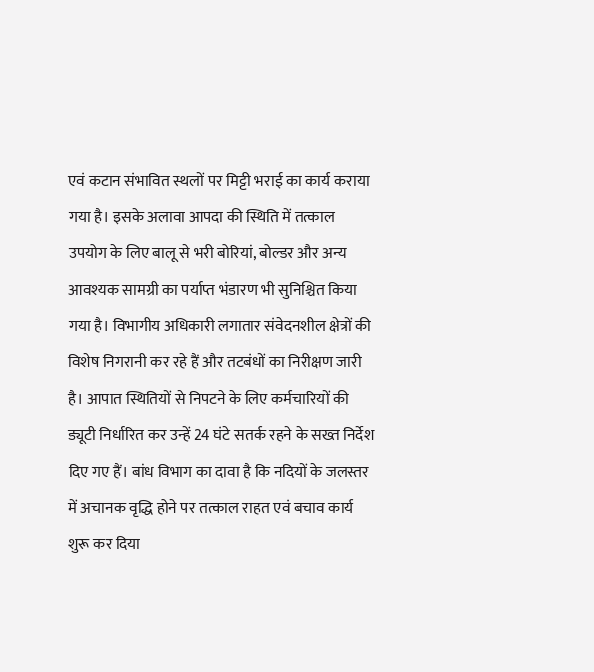एवं कटान संभावित स्थलों पर मिट्टी भराई का कार्य कराया गया है। इसके अलावा आपदा की स्थिति में तत्काल उपयोग के लिए बालू से भरी बोरियां, बोल्डर और अन्य आवश्यक सामग्री का पर्याप्त भंडारण भी सुनिश्चित किया गया है। विभागीय अधिकारी लगातार संवेदनशील क्षेत्रों की विशेष निगरानी कर रहे हैं और तटबंधों का निरीक्षण जारी है। आपात स्थितियों से निपटने के लिए कर्मचारियों की ड्यूटी निर्धारित कर उन्हें 24 घंटे सतर्क रहने के सख्त निर्देश दिए गए हैं। बांध विभाग का दावा है कि नदियों के जलस्तर में अचानक वृद्धि होने पर तत्काल राहत एवं बचाव कार्य शुरू कर दिया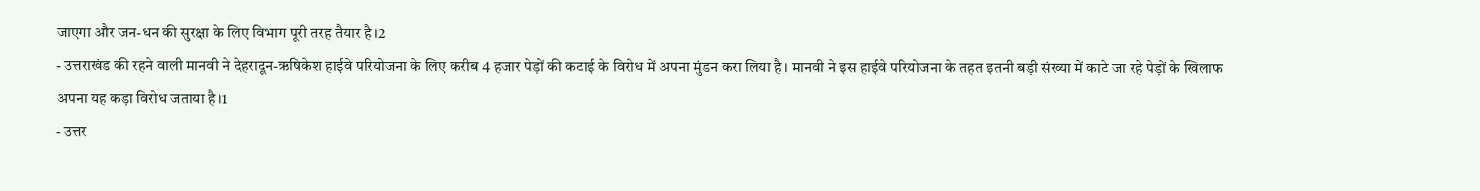जाएगा और जन-धन की सुरक्षा के लिए विभाग पूरी तरह तैयार है।2
- उत्तराखंड की रहने वाली मानवी ने देहरादून-ऋषिकेश हाईवे परियोजना के लिए करीब 4 हजार पेड़ों की कटाई के विरोध में अपना मुंडन करा लिया है। मानवी ने इस हाईवे परियोजना के तहत इतनी बड़ी संख्या में काटे जा रहे पेड़ों के खिलाफ अपना यह कड़ा विरोध जताया है।1
- उत्तर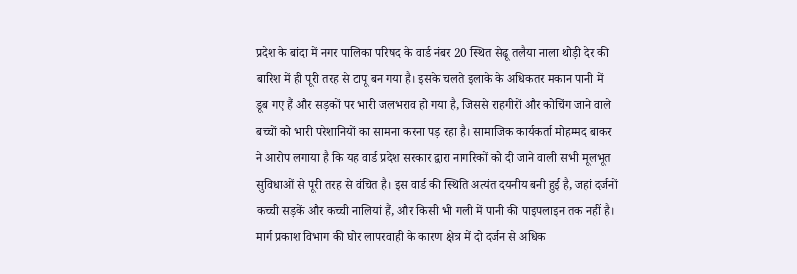प्रदेश के बांदा में नगर पालिका परिषद के वार्ड नंबर 20 स्थित सेढू तलैया नाला थोड़ी देर की बारिश में ही पूरी तरह से टापू बन गया है। इसके चलते इलाके के अधिकतर मकान पानी में डूब गए हैं और सड़कों पर भारी जलभराव हो गया है, जिससे राहगीरों और कोचिंग जाने वाले बच्चों को भारी परेशानियों का सामना करना पड़ रहा है। सामाजिक कार्यकर्ता मोहम्मद बाकर ने आरोप लगाया है कि यह वार्ड प्रदेश सरकार द्वारा नागरिकों को दी जाने वाली सभी मूलभूत सुविधाओं से पूरी तरह से वंचित है। इस वार्ड की स्थिति अत्यंत दयनीय बनी हुई है, जहां दर्जनों कच्ची सड़कें और कच्ची नालियां हैं, और किसी भी गली में पानी की पाइपलाइन तक नहीं है। मार्ग प्रकाश विभाग की घोर लापरवाही के कारण क्षेत्र में दो दर्जन से अधिक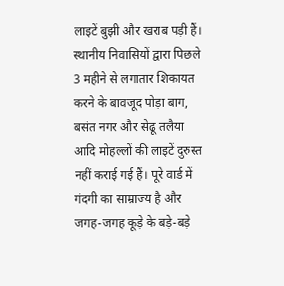लाइटें बुझी और खराब पड़ी हैं। स्थानीय निवासियों द्वारा पिछले 3 महीने से लगातार शिकायत करने के बावजूद पोड़ा बाग, बसंत नगर और सेढू तलैया आदि मोहल्लों की लाइटें दुरुस्त नहीं कराई गई हैं। पूरे वार्ड में गंदगी का साम्राज्य है और जगह-जगह कूड़े के बड़े-बड़े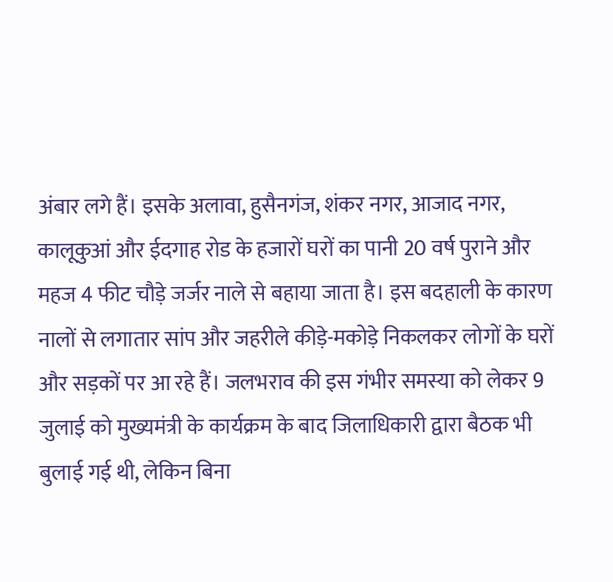अंबार लगे हैं। इसके अलावा, हुसैनगंज, शंकर नगर, आजाद नगर, कालूकुआं और ईदगाह रोड के हजारों घरों का पानी 20 वर्ष पुराने और महज 4 फीट चौड़े जर्जर नाले से बहाया जाता है। इस बदहाली के कारण नालों से लगातार सांप और जहरीले कीड़े-मकोड़े निकलकर लोगों के घरों और सड़कों पर आ रहे हैं। जलभराव की इस गंभीर समस्या को लेकर 9 जुलाई को मुख्यमंत्री के कार्यक्रम के बाद जिलाधिकारी द्वारा बैठक भी बुलाई गई थी, लेकिन बिना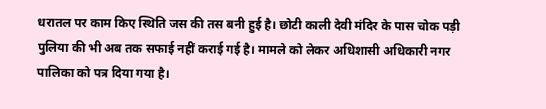धरातल पर काम किए स्थिति जस की तस बनी हुई है। छोटी काली देवी मंदिर के पास चोक पड़ी पुलिया की भी अब तक सफाई नहीं कराई गई है। मामले को लेकर अधिशासी अधिकारी नगर पालिका को पत्र दिया गया है।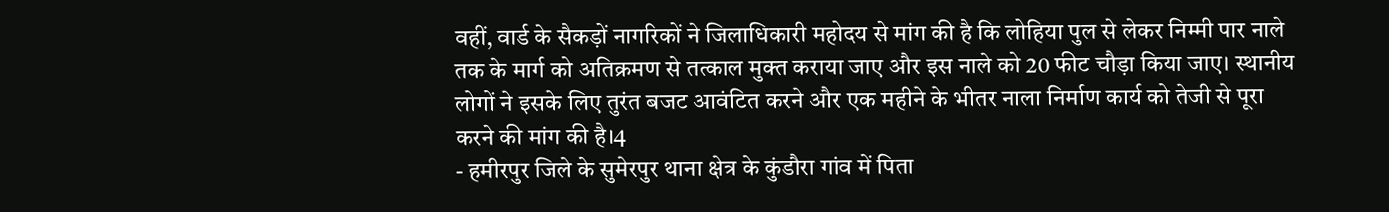वहीं, वार्ड के सैकड़ों नागरिकों ने जिलाधिकारी महोदय से मांग की है कि लोहिया पुल से लेकर निम्मी पार नाले तक के मार्ग को अतिक्रमण से तत्काल मुक्त कराया जाए और इस नाले को 20 फीट चौड़ा किया जाए। स्थानीय लोगों ने इसके लिए तुरंत बजट आवंटित करने और एक महीने के भीतर नाला निर्माण कार्य को तेजी से पूरा करने की मांग की है।4
- हमीरपुर जिले के सुमेरपुर थाना क्षेत्र के कुंडौरा गांव में पिता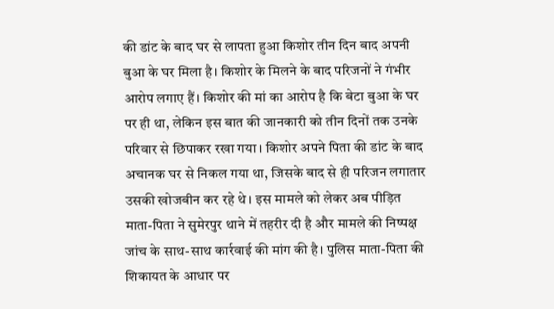की डांट के बाद घर से लापता हुआ किशोर तीन दिन बाद अपनी बुआ के घर मिला है। किशोर के मिलने के बाद परिजनों ने गंभीर आरोप लगाए हैं। किशोर की मां का आरोप है कि बेटा बुआ के घर पर ही था, लेकिन इस बात की जानकारी को तीन दिनों तक उनके परिवार से छिपाकर रखा गया। किशोर अपने पिता की डांट के बाद अचानक घर से निकल गया था, जिसके बाद से ही परिजन लगातार उसकी खोजबीन कर रहे थे। इस मामले को लेकर अब पीड़ित माता-पिता ने सुमेरपुर थाने में तहरीर दी है और मामले की निष्पक्ष जांच के साथ-साथ कार्रवाई की मांग की है। पुलिस माता-पिता की शिकायत के आधार पर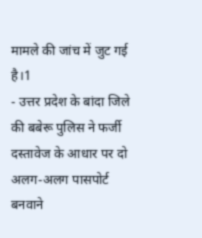मामले की जांच में जुट गई है।1
- उत्तर प्रदेश के बांदा जिले की बबेरू पुलिस ने फर्जी दस्तावेज के आधार पर दो अलग-अलग पासपोर्ट बनवाने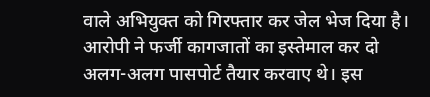वाले अभियुक्त को गिरफ्तार कर जेल भेज दिया है। आरोपी ने फर्जी कागजातों का इस्तेमाल कर दो अलग-अलग पासपोर्ट तैयार करवाए थे। इस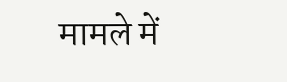मामले में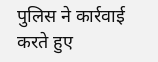पुलिस ने कार्रवाई करते हुए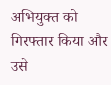अभियुक्त को गिरफ्तार किया और उसे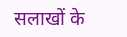सलाखों के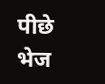पीछे भेज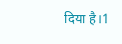दिया है।1